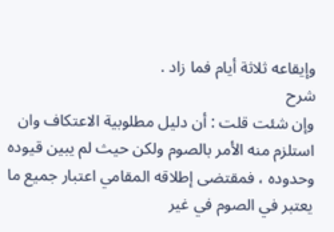وإيقاعه ثلاثة أيام فما زاد .
شرح
وإن شئت قلت : أن دليل مطلوبية الاعتكاف وان استلزم منه الأمر بالصوم ولكن حيث لم يبين قيوده وحدوده ، فمقتضى إطلاقه المقامي اعتبار جميع ما يعتبر في الصوم في غير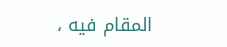المقام فيه ،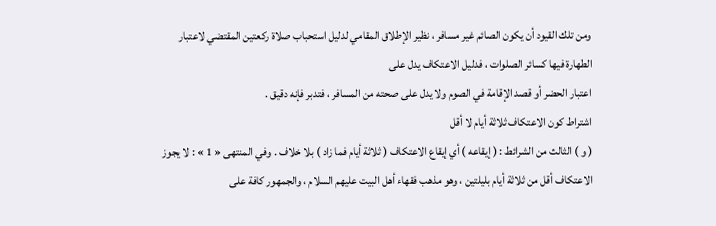ومن تلك القيود أن يكون الصائم غير مسافر ، نظير الإطلاق المقامي لدليل استحباب صلاة ركعتين المقتضي لاعتبار الطهارة فيها كسائر الصلوات ، فدليل الاعتكاف يدل على
اعتبار الحضر أو قصد الإقامة في الصوم ولا يدل على صحته من المسافر ، فتدبر فإنه دقيق .
اشتراط كون الاعتكاف ثلاثة أيام لا أقل
( و ) الثالث من الشرائط : ( إيقاعه ) أي إيقاع الاعتكاف ( ثلاثة أيام فما زاد ) بلا خلاف . وفي المنتهى « 1 » : لا يجوز الاعتكاف أقل من ثلاثة أيام بليلتين ، وهو مذهب فقهاء أهل البيت عليهم السلام ، والجمهور كافة على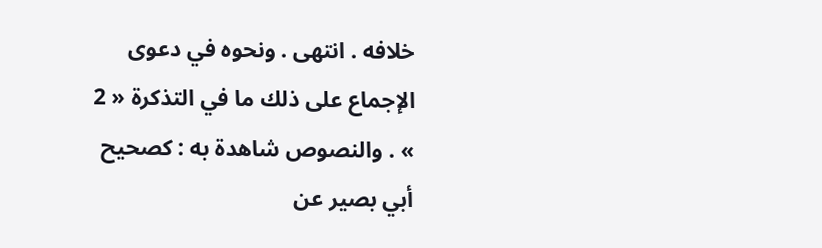خلافه . انتهى . ونحوه في دعوى الإجماع على ذلك ما في التذكرة « 2 » . والنصوص شاهدة به : كصحيح أبي بصير عن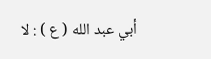أبي عبد الله ( ع ) : لا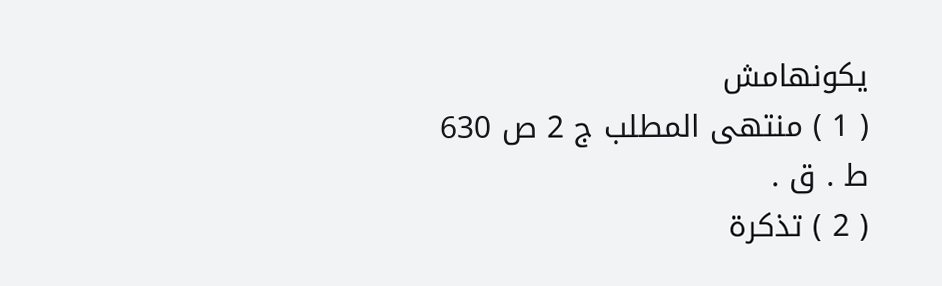يكونهامش
( 1 ) منتهى المطلب ج 2 ص 630 ط . ق .
( 2 ) تذكرة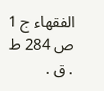الفقهاء ج 1 ص 284 ط . ق .